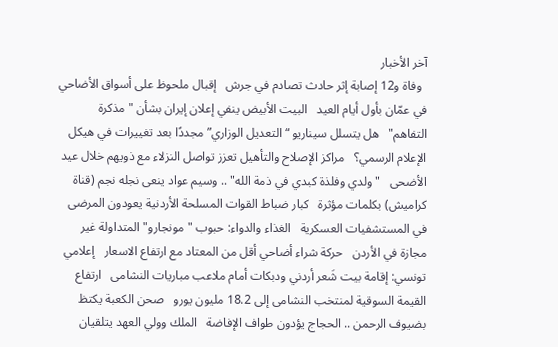آخر الأخبار
  وفاة و12 إصابة إثر حادث تصادم في جرش   إقبال ملحوظ على أسواق الأضاحي في عمّان بأول أيام العيد   البيت الأبيض ينفي إعلان إيران بشأن "مذكرة التفاهم"   هل يتسلل سيناريو “التعديل الوزاري” مجددًا بعد تغييرات في هيكل الإعلام الرسمي؟   مراكز الإصلاح والتأهيل تعزز تواصل النزلاء مع ذويهم خلال عيد الأضحى   "ولدي وفلذة كبدي في ذمة الله" .. وسيم عواد ينعى نجله نجم (قناة كراميش) بكلمات مؤثرة   كبار ضباط القوات المسلحة الأردنية يعودون المرضى في المستشفيات العسكرية   الغذاء والدواء: حبوب "مونجارو" المتداولة غير مجازة في الأردن   حركة شراء أضاحي أقل من المعتاد مع ارتفاع الاسعار   إعلامي تونسي: إقامة بيت شَعر أردني ودبكات أمام ملاعب مباريات النشامى   ارتفاع القيمة السوقية لمنتخب النشامى إلى 18.2 مليون يورو   صحن الكعبة يكتظ بضيوف الرحمن .. الحجاج يؤدون طواف الإفاضة   الملك وولي العهد يتلقيان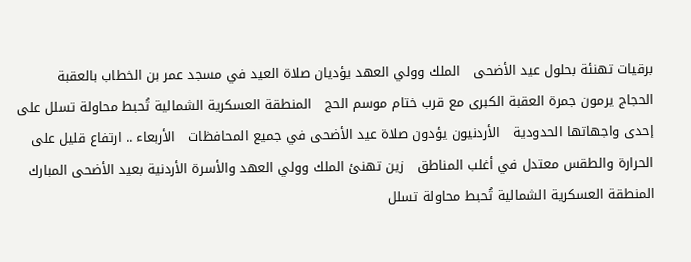برقيات تهنئة بحلول عيد الأضحى   الملك وولي العهد يؤديان صلاة العيد في مسجد عمر بن الخطاب بالعقبة   الحجاج يرمون جمرة العقبة الكبرى مع قرب ختام موسم الحج   المنطقة العسكرية الشمالية تُحبط محاولة تسلل على إحدى واجهاتها الحدودية   الأردنيون يؤدون صلاة عيد الأضحى في جميع المحافظات   الأربعاء .. ارتفاع قليل على الحرارة والطقس معتدل في أغلب المناطق   زين تهنئ الملك وولي العهد والأسرة الأردنية بعيد الأضحى المبارك   المنطقة العسكرية الشمالية تُحبط محاولة تسلل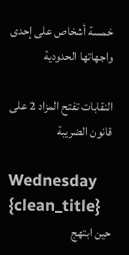خمسة أشخاص على إحدى واجهاتها الحدودية

النقابات تفتح المزاد 2 على قانون الضريبة

Wednesday
{clean_title}
حين ابتهج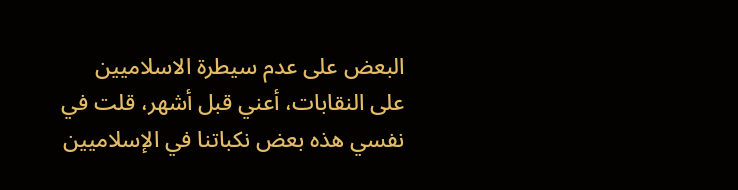البعض على عدم سيطرة الاسلاميين على النقابات، أعني قبل أشهر، قلت في نفسي هذه بعض نكباتنا في الإسلاميين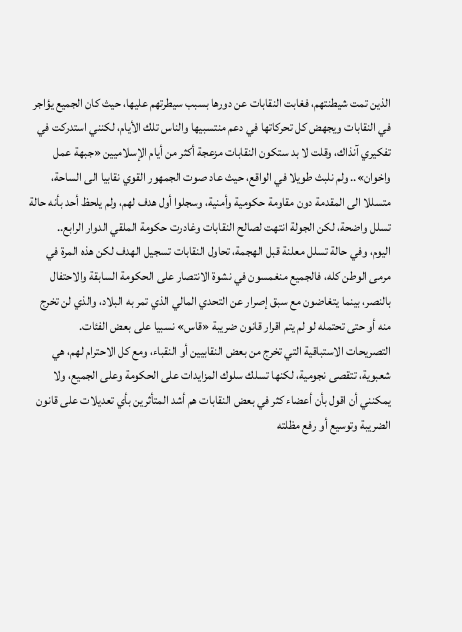الذين تمت شيطنتهم، فغابت النقابات عن دورها بسبب سيطرتهم عليها، حيث كان الجميع يؤاجر في النقابات ويجهض كل تحركاتها في دعم منتسبيها والناس تلك الأيام، لكنني استدركت في تفكيري آنذاك، وقلت لا بد ستكون النقابات مزعجة أكثر من أيام الإسلاميين «جبهة عمل واخوان».. ولم نلبث طويلا في الواقع، حيث عاد صوت الجمهور القوي نقابيا الى الساحة، متسللا الى المقدمة دون مقاومة حكومية وأمنية، وسجلوا أول هدف لهم، ولم يلحظ أحد بأنه حالة تسلل واضحة، لكن الجولة انتهت لصالح النقابات وغادرت حكومة الملقي الدوار الرابع..
اليوم، وفي حالة تسلل معلنة قبل الهجمة، تحاول النقابات تسجيل الهدف لكن هذه المرة في مرمى الوطن كله، فالجميع منغمسون في نشوة الانتصار على الحكومة السابقة والاحتفال بالنصر، بينما يتغاضون مع سبق إصرار عن التحدي المالي الذي تمر به البلاد، والذي لن تخرج منه أو حتى تحتمله لو لم يتم اقرار قانون ضريبة «قاس» نسبيا على بعض الفئات.
التصريحات الاستباقية التي تخرج من بعض النقابيين أو النقباء، ومع كل الاحترام لهم، هي شعبوية، تتقصى نجومية، لكنها تسلك سلوك المزايدات على الحكومة وعلى الجميع، ولا يمكنني أن اقول بأن أعضاء كثر في بعض النقابات هم أشد المتأثرين بأي تعديلات على قانون الضريبة وتوسيع أو رفع مظلته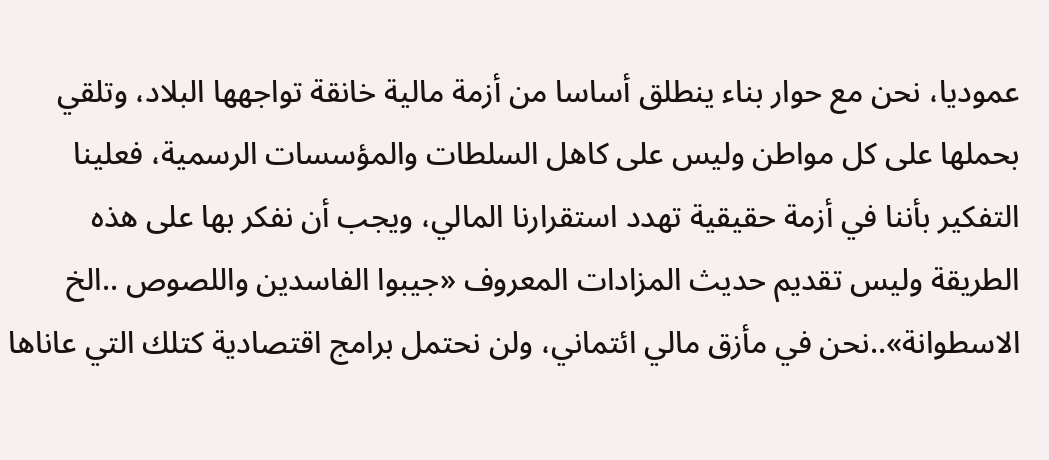عموديا، نحن مع حوار بناء ينطلق أساسا من أزمة مالية خانقة تواجهها البلاد، وتلقي بحملها على كل مواطن وليس على كاهل السلطات والمؤسسات الرسمية، فعلينا التفكير بأننا في أزمة حقيقية تهدد استقرارنا المالي، ويجب أن نفكر بها على هذه الطريقة وليس تقديم حديث المزادات المعروف «جيبوا الفاسدين واللصوص ..الخ الاسطوانة»..نحن في مأزق مالي ائتماني، ولن نحتمل برامج اقتصادية كتلك التي عاناها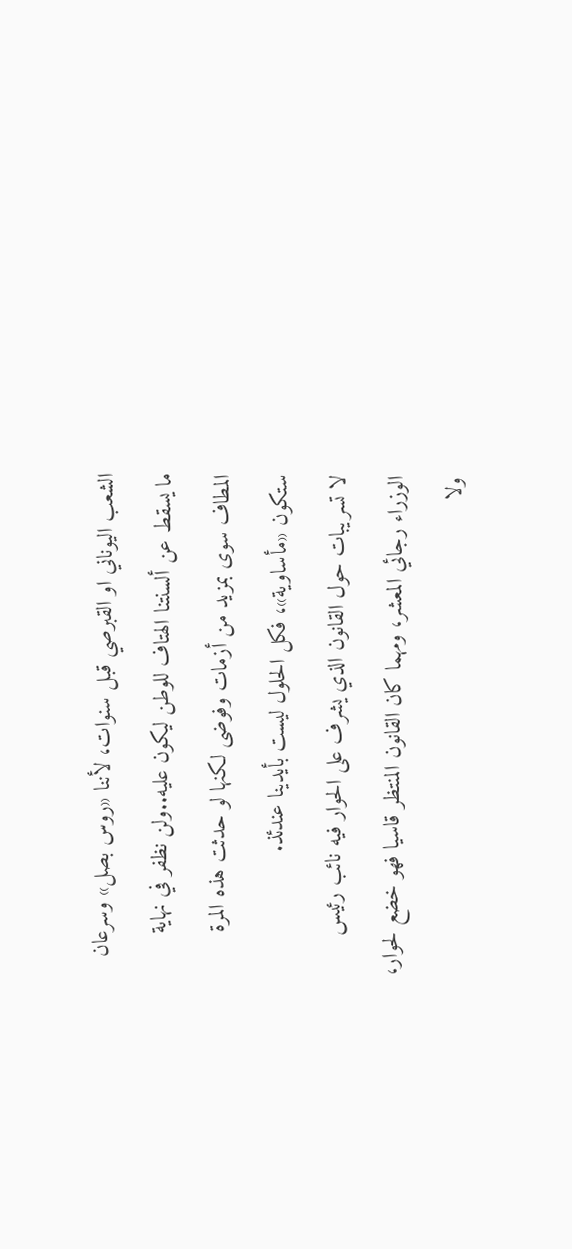الشعب اليوناني او القبرصي قبل سنوات، لأننا «روس بصل» وسرعان ما يسقط عن ألسنتنا الهتاف للوطن ليكون عليه..ولن نظفر في نهاية المطاف سوى بمزيد من أزمات وفوضى لكنها لو حدثت هذه المرة ستكون «مأساوية»، فكل الحلول ليست بأيدينا عندئذ.
لا تسريبات حول القانون الذي يشرف على الحوار فيه نائب رئيس الوزراء رجائي المعشر، ومهما كان القانون المنتظر قاسيا فهو خضع لحوار، ولا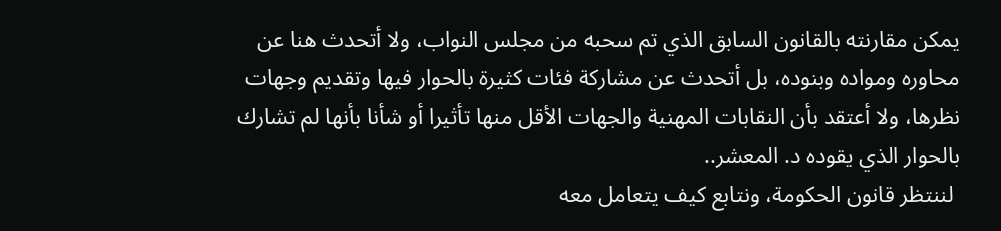يمكن مقارنته بالقانون السابق الذي تم سحبه من مجلس النواب، ولا أتحدث هنا عن محاوره ومواده وبنوده، بل أتحدث عن مشاركة فئات كثيرة بالحوار فيها وتقديم وجهات نظرها، ولا أعتقد بأن النقابات المهنية والجهات الأقل منها تأثيرا أو شأنا بأنها لم تشارك بالحوار الذي يقوده د. المعشر..
 لننتظر قانون الحكومة، ونتابع كيف يتعامل معه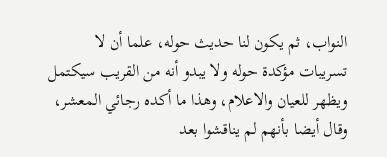النواب، ثم يكون لنا حديث حوله، علما أن لا تسريبات مؤكدة حوله ولا يبدو أنه من القريب سيكتمل ويظهر للعيان والاعلام، وهذا ما أكده رجائي المعشر، وقال أيضا بأنهم لم يناقشوا بعد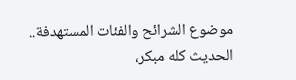موضوع الشرائح والفئات المستهدفة..
الحديث كله مبكر،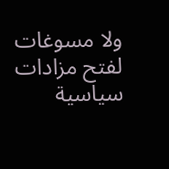ولا مسوغات لفتح مزادات سياسية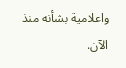واعلامية بشأنه منذ الآن.